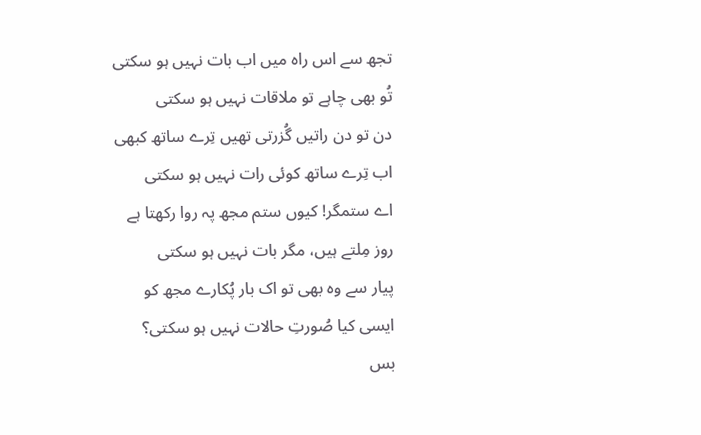تجھ سے اس راہ میں اب بات نہیں ہو سکتی
تُو بھی چاہے تو ملاقات نہیں ہو سکتی
دن تو دن راتیں گُزرتی تھیں تِرے ساتھ کبھی
اب تِرے ساتھ کوئی رات نہیں ہو سکتی
اے ستمگر! کیوں ستم مجھ پہ روا رکھتا ہے
روز مِلتے ہیں، مگر بات نہیں ہو سکتی
پیار سے وہ بھی تو اک بار پُکارے مجھ کو
ایسی کیا صُورتِ حالات نہیں ہو سکتی؟
بس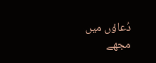دُعاؤں میں مجھے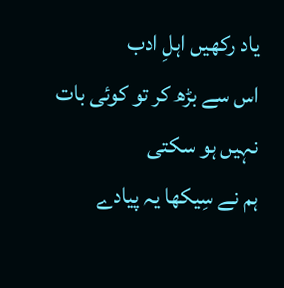یاد رکھیں اہلِ ادب
اس سے بڑھ کر تو کوئی بات نہیں ہو سکتی
ہم نے سِیکھا یہ پیادے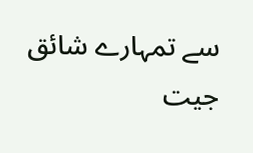سے تمہارے شائق
جیت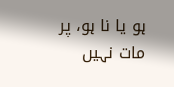ہو یا نا ہو، پر مات نہیں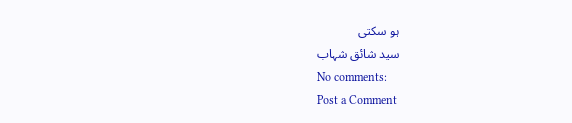ہو سکتی
سید شائق شہاب
No comments:
Post a Comment